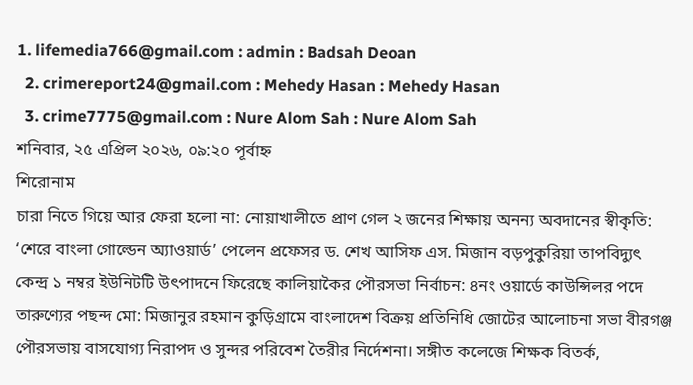1. lifemedia766@gmail.com : admin : Badsah Deoan
  2. crimereport24@gmail.com : Mehedy Hasan : Mehedy Hasan
  3. crime7775@gmail.com : Nure Alom Sah : Nure Alom Sah
শনিবার, ২৫ এপ্রিল ২০২৬, ০৯:২০ পূর্বাহ্ন
শিরোনাম
চারা নিতে গিয়ে আর ফেরা হলো না: নোয়াখালীতে প্রাণ গেল ২ জনের শিক্ষায় অনন্য অবদানের স্বীকৃতি: ‘শেরে বাংলা গোল্ডেন অ্যাওয়ার্ড’ পেলেন প্রফেসর ড. শেখ আসিফ এস. মিজান বড়পুকুরিয়া তাপবিদ্যুৎ কেন্দ্র ১ নম্বর ইউনিটটি উৎপাদনে ফিরেছে কালিয়াকৈর পৌরসভা নির্বাচন: ৪নং ওয়ার্ডে কাউন্সিলর পদে তারুণ্যের পছন্দ মো: মিজানুর রহমান কুড়িগ্রামে বাংলাদেশ বিক্রয় প্রতিনিধি জোটের আলোচনা সভা বীরগঞ্জ পৌরসভায় বাসযোগ্য নিরাপদ ও সুন্দর পরিবেশ তৈরীর নির্দেশনা। সঙ্গীত কলেজে শিক্ষক বিতর্ক,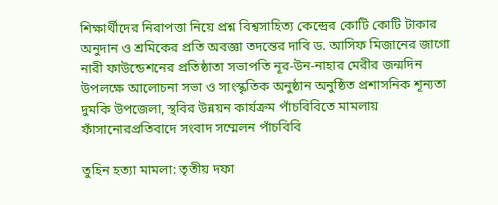শিক্ষার্থীদের নিরাপত্তা নিয়ে প্রশ্ন বিশ্বসাহিত্য কেন্দ্রের কোটি কোটি টাকার অনুদান ও শ্রমিকের প্রতি অবজ্ঞা তদন্তের দাবি ড. আসিফ মিজানের জাগো নারী ফাউন্ডেশনের প্রতিষ্ঠাতা সভাপতি নূর-উন-নাহার মেরীর জন্মদিন উপলক্ষে আলোচনা সভা ও সাংস্কৃতিক অনুষ্ঠান অনুষ্ঠিত প্রশাসনিক শূন্যতা দুমকি উপজেলা, স্থবির উন্নয়ন কার্যক্রম পাঁচবিবিতে মামলায় ফাঁসানোরপ্রতিবাদে সংবাদ সম্মেলন পাঁচবিবি

তুহিন হত্যা মামলা: তৃতীয় দফা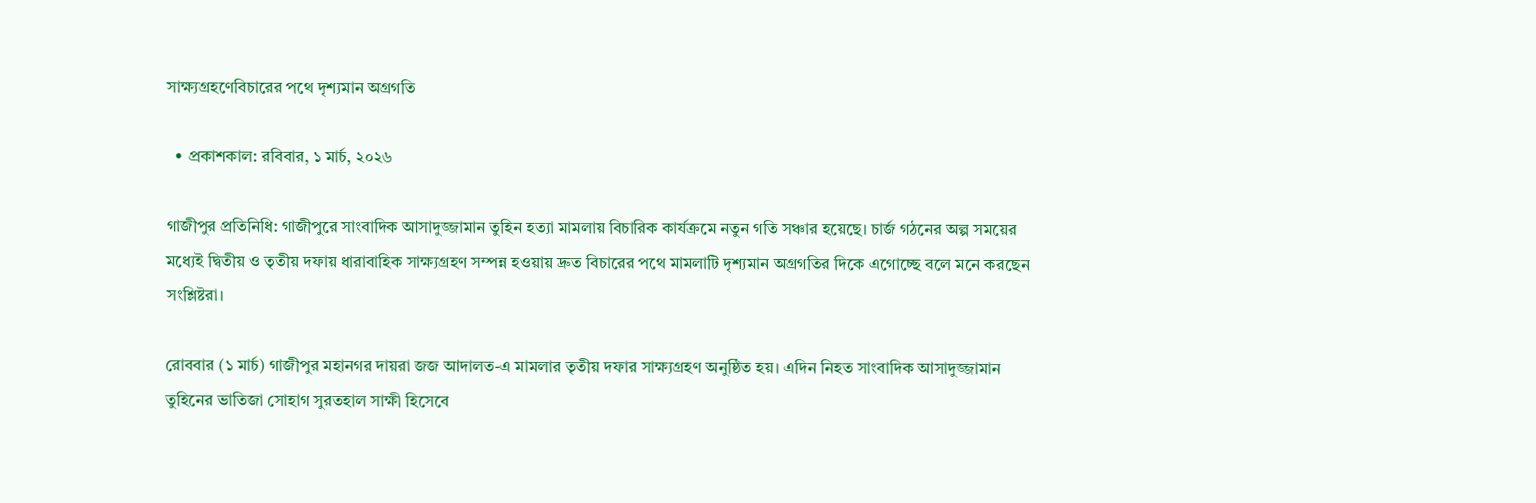সাক্ষ্যগ্রহণেবিচারের পথে দৃশ্যমান অগ্রগতি

  • প্রকাশকাল: রবিবার, ১ মার্চ, ২০২৬

গাজীপুর প্রতিনিধি: গাজীপুরে সাংবাদিক আসাদুজ্জামান তুহিন হত্যা মামলায় বিচারিক কার্যক্রমে নতুন গতি সঞ্চার হয়েছে। চার্জ গঠনের অল্প সময়ের মধ্যেই দ্বিতীয় ও তৃতীয় দফায় ধারাবাহিক সাক্ষ্যগ্রহণ সম্পন্ন হওয়ায় দ্রুত বিচারের পথে মামলাটি দৃশ্যমান অগ্রগতির দিকে এগোচ্ছে বলে মনে করছেন সংশ্লিষ্টরা।

রোববার (১ মার্চ) গাজীপুর মহানগর দায়রা জজ আদালত-এ মামলার তৃতীয় দফার সাক্ষ্যগ্রহণ অনুষ্ঠিত হয়। এদিন নিহত সাংবাদিক আসাদুজ্জামান তুহিনের ভাতিজা সোহাগ সুরতহাল সাক্ষী হিসেবে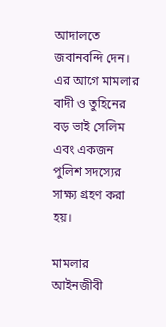আদালতে জবানবন্দি দেন। এর আগে মামলার বাদী ও তুহিনের বড় ভাই সেলিম এবং একজন পুলিশ সদস্যের সাক্ষ্য গ্রহণ করা হয়।

মামলার আইনজীবী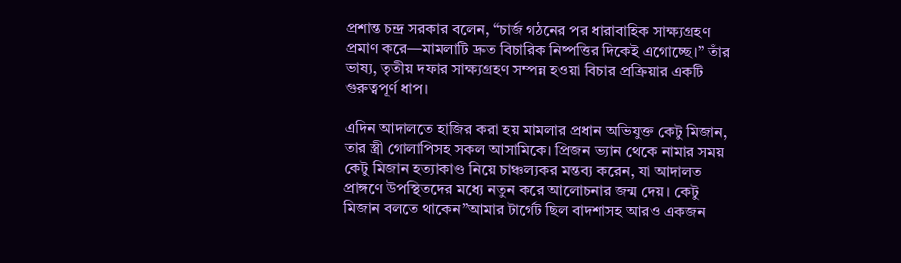প্রশান্ত চন্দ্র সরকার বলেন, “চার্জ গঠনের পর ধারাবাহিক সাক্ষ্যগ্রহণ প্রমাণ করে—মামলাটি দ্রুত বিচারিক নিষ্পত্তির দিকেই এগোচ্ছে।” তাঁর ভাষ্য, তৃতীয় দফার সাক্ষ্যগ্রহণ সম্পন্ন হওয়া বিচার প্রক্রিয়ার একটি গুরুত্বপূর্ণ ধাপ।

এদিন আদালতে হাজির করা হয় মামলার প্রধান অভিযুক্ত কেটু মিজান, তার স্ত্রী গোলাপিসহ সকল আসামিকে। প্রিজন ভ্যান থেকে নামার সময় কেটু মিজান হত্যাকাণ্ড নিয়ে চাঞ্চল্যকর মন্তব্য করেন, যা আদালত প্রাঙ্গণে উপস্থিতদের মধ্যে নতুন করে আলোচনার জন্ম দেয়। কেটু মিজান বলতে থাকেন”আমার টার্গেট ছিল বাদশাসহ আরও একজন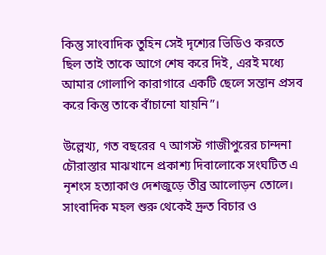কিন্তু সাংবাদিক তুহিন সেই দৃশ্যের ভিডিও করতে ছিল তাই তাকে আগে শেষ করে দিই, এরই মধ্যে আমার গোলাপি কারাগারে একটি ছেলে সন্তান প্রসব করে কিন্তু তাকে বাঁচানো যায়নি”।

উল্লেখ্য, গত বছরের ৭ আগস্ট গাজীপুরের চান্দনা চৌরাস্তার মাঝখানে প্রকাশ্য দিবালোকে সংঘটিত এ নৃশংস হত্যাকাণ্ড দেশজুড়ে তীব্র আলোড়ন তোলে। সাংবাদিক মহল শুরু থেকেই দ্রুত বিচার ও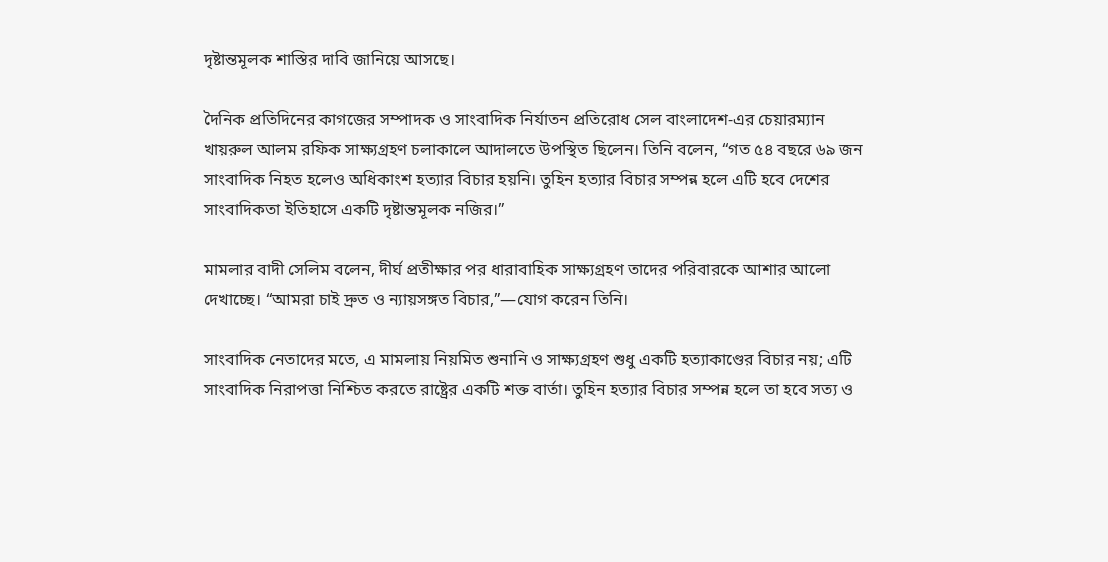দৃষ্টান্তমূলক শাস্তির দাবি জানিয়ে আসছে।

দৈনিক প্রতিদিনের কাগজের সম্পাদক ও সাংবাদিক নির্যাতন প্রতিরোধ সেল বাংলাদেশ-এর চেয়ারম্যান খায়রুল আলম রফিক সাক্ষ্যগ্রহণ চলাকালে আদালতে উপস্থিত ছিলেন। তিনি বলেন, “গত ৫৪ বছরে ৬৯ জন সাংবাদিক নিহত হলেও অধিকাংশ হত্যার বিচার হয়নি। তুহিন হত্যার বিচার সম্পন্ন হলে এটি হবে দেশের সাংবাদিকতা ইতিহাসে একটি দৃষ্টান্তমূলক নজির।”

মামলার বাদী সেলিম বলেন, দীর্ঘ প্রতীক্ষার পর ধারাবাহিক সাক্ষ্যগ্রহণ তাদের পরিবারকে আশার আলো দেখাচ্ছে। “আমরা চাই দ্রুত ও ন্যায়সঙ্গত বিচার,”—যোগ করেন তিনি।

সাংবাদিক নেতাদের মতে, এ মামলায় নিয়মিত শুনানি ও সাক্ষ্যগ্রহণ শুধু একটি হত্যাকাণ্ডের বিচার নয়; এটি সাংবাদিক নিরাপত্তা নিশ্চিত করতে রাষ্ট্রের একটি শক্ত বার্তা। তুহিন হত্যার বিচার সম্পন্ন হলে তা হবে সত্য ও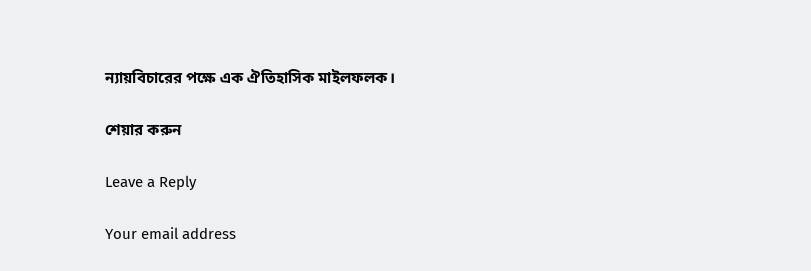ন্যায়বিচারের পক্ষে এক ঐতিহাসিক মাইলফলক।

শেয়ার করুন

Leave a Reply

Your email address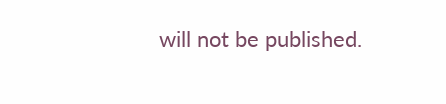will not be published.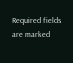Required fields are marked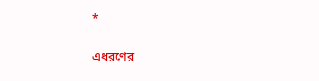*

এধরণের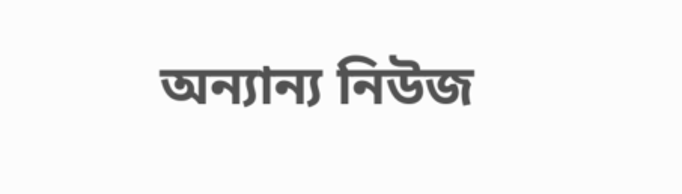অন্যান্য নিউজ